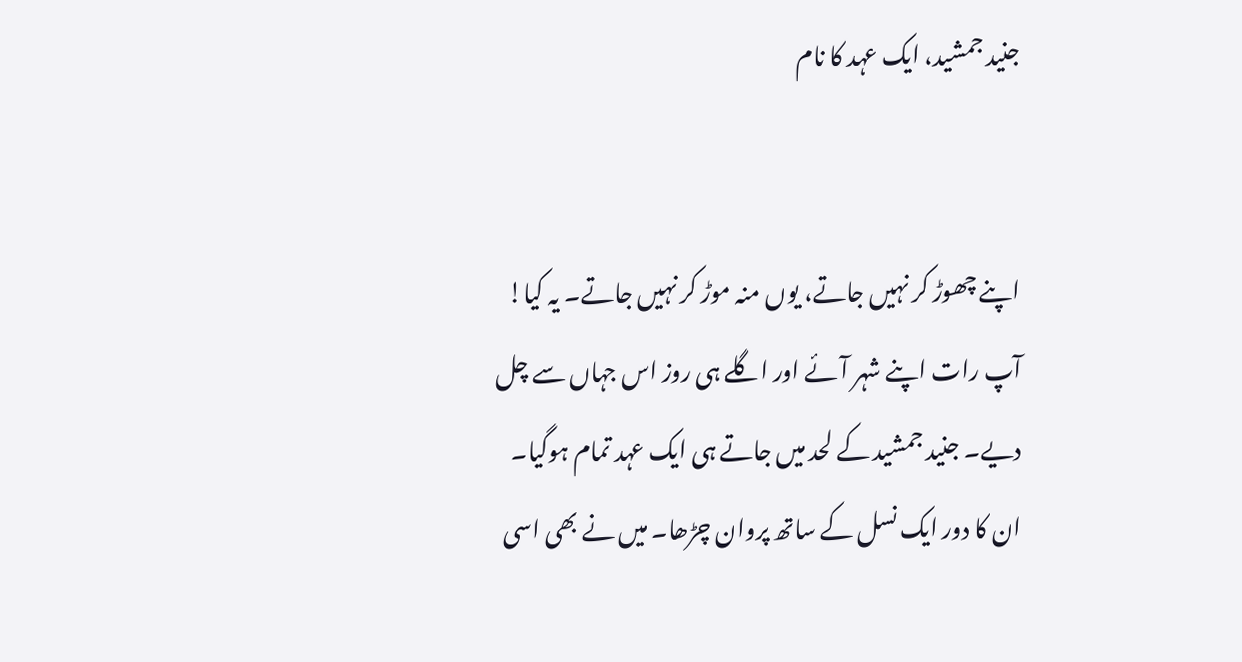جنید جمشید، ایک عہد کا نام


اپنے چھوڑ کر نہیں جاتے، یوں منہ موڑ کر نہیں جاتے۔ یہ کیا! آپ رات اپنے شہر آئے اور اگلے ہی روز اس جہاں سے چل دیے۔ جنید جمشید کے لحد میں جاتے ہی ایک عہد تمام ہوگیا۔ ان کا دور ایک نسل کے ساتھ پروان چڑھا۔ میں نے بھی اسی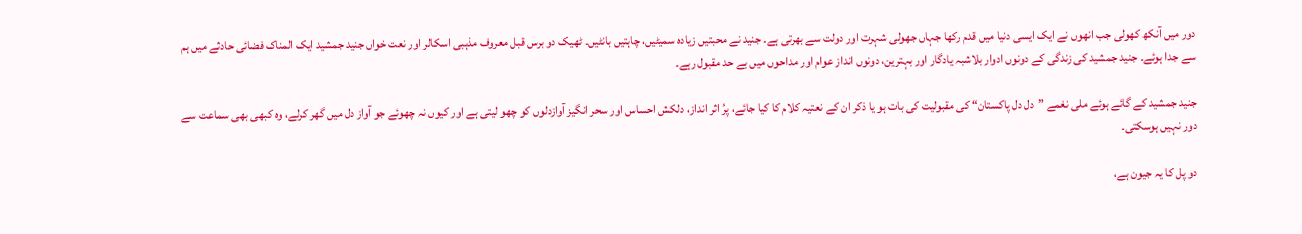دور میں آنکھ کھولی جب انھوں نے ایک ایسی دنیا میں قدم رکھا جہاں جھولی شہرت اور دولت سے بھرتی ہے۔ جنید نے محبتیں زیادہ سمیٹیں، چاہتیں بانٹیں۔ ٹھیک دو برس قبل معروف مذہبی اسکالر اور نعت خواں جنید جمشید ایک المناک فضائی حادثے میں ہم سے جدا ہوئے۔ جنید جمشید کی زندگی کے دونوں ادوار بلاشبہ یادگار اور بہترین، دونوں انداز عوام اور مداحوں میں بے حد مقبول رہے۔

جنید جمشید کے گائے ہوئے ملی نغمے ”دل دل پاکستان“ کی مقبولیت کی بات ہو یا ذکر ان کے نعتیہ کلام کا کیا جائے، پرُ اثر انداز، دلکش احساس اور سحر انگیز آوازدلوں کو چھو لیتی ہے اور کیوں نہ چھوئے جو آواز دل میں گھر کرلے، وہ کبھی بھی سماعت سے دور نہیں ہوسکتی۔

دو پل کا یہ جیون ہے،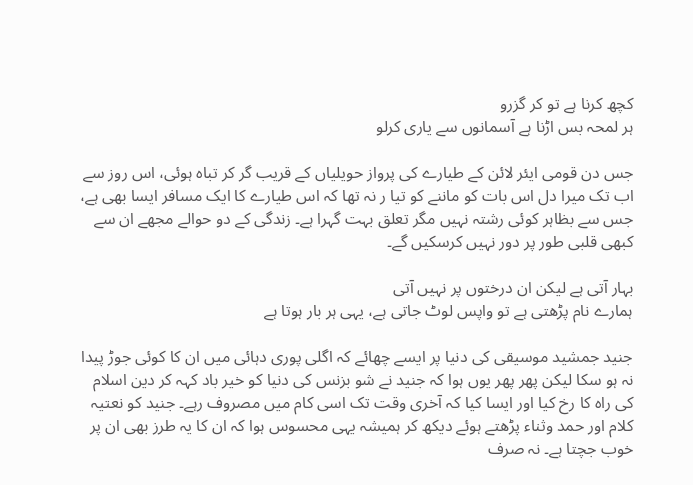کچھ کرنا ہے تو کر گزرو
ہر لمحہ بس اڑنا ہے آسمانوں سے یاری کرلو

جس دن قومی ایئر لائن کے طیارے کی پرواز حویلیاں کے قریب گر کر تباہ ہوئی، اس روز سے اب تک میرا دل اس بات کو ماننے کو تیا ر نہ تھا کہ اس طیارے کا ایک مسافر ایسا بھی ہے، جس سے بظاہر کوئی رشتہ نہیں مگر تعلق بہت گہرا ہے۔ زندگی کے دو حوالے مجھے ان سے کبھی قلبی طور پر دور نہیں کرسکیں گے۔

بہار آتی ہے لیکن ان درختوں پر نہیں آتی
ہمارے نام پڑھتی ہے تو واپس لوٹ جاتی ہے، یہی ہر بار ہوتا ہے

جنید جمشید موسیقی کی دنیا پر ایسے چھائے کہ اگلی پوری دہائی میں ان کا کوئی جوڑ پیدا نہ ہو سکا لیکن پھر پھر یوں ہوا کہ جنید نے شو بزنس کی دنیا کو خیر باد کہہ کر دین اسلام کی راہ کا رخ کیا اور ایسا کیا کہ آخری وقت تک اسی کام میں مصروف رہے۔ جنید کو نعتیہ کلام اور حمد وثناء پڑھتے ہوئے دیکھ کر ہمیشہ یہی محسوس ہوا کہ ان کا یہ طرز بھی ان پر خوب جچتا ہے۔ نہ صرف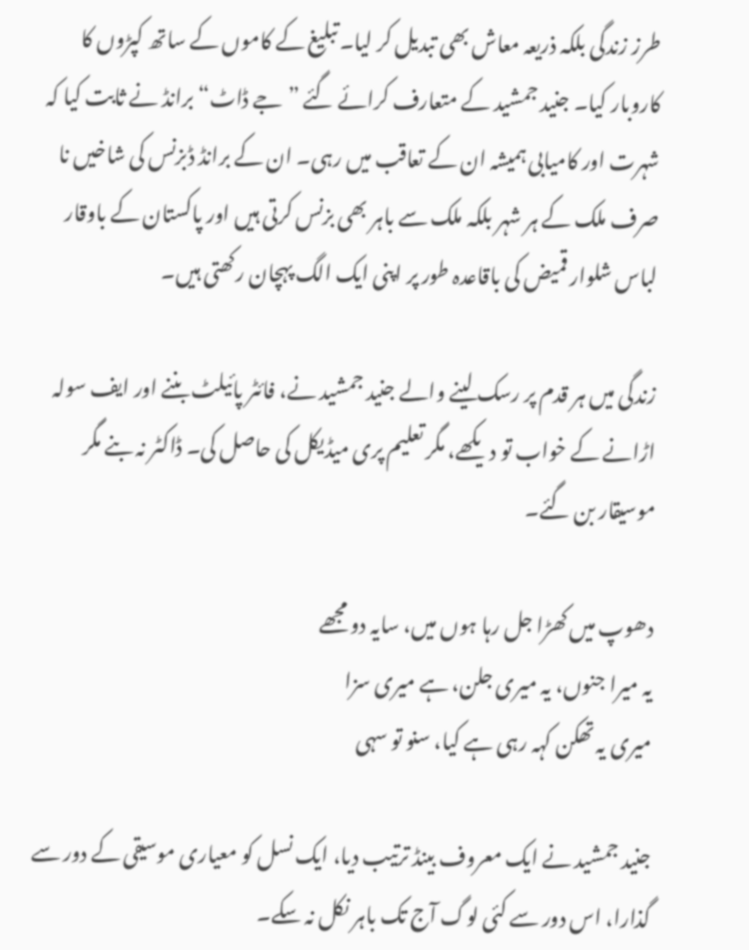طرز زندگی بلکہ ذریعہ معاش بھی تبدیل کر لیا۔ تبلیغ کے کاموں کے ساتھ کپڑوں کا کاروبار کیا۔ جنید جمشید کے متعارف کرائے گئے ”جے ڈاٹ“ برانڈ نے ثابت کیا کہ شہرت اور کامیابی ہمیشہ ان کے تعاقب میں رہی۔ ان کے برانڈ ڈبزنس کی شاخیں نا صرف ملک کے ہر شہر بلکہ ملک سے باہر بھی بزنس کرتی ہیں اور پاکستان کے باوقار لباس شلوار قمیض کی باقاعدہ طور پر اپنی ایک الگ پہچان رکھتی ہیں۔

زندگی میں ہر قدم پر رسک لینے والے جنید جمشید نے، فائٹر پائیلٹ بننے اور ایف سولہ اڑانے کے خواب تو دیکھے، مگر تعلیم پری میڈیکل کی حاصل کی۔ ڈاکٹر نہ بنے مگر موسیقار بن گئے۔

دھوپ میں کھڑا جل رہا ہوں میں، سایہ دو مجھے
یہ میرا جنوں، یہ میری جلن، ہے میری سزا
میری یہ تھکن کہہ رہی ہے کیا، سنو تو سہی

جنید جمشید نے ایک معروف بینڈ ترتیب دیا، ایک نسل کو معیاری موسیقی کے دور سے گذارا، اس دور سے کئی لوگ آج تک باہر نکل نہ سکے۔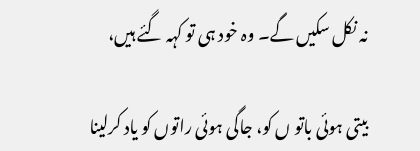نہ نکل سکیں گے۔ وہ خود ہی تو کہہ گئے ہیں،

بیتی ہوئی باتو ں کو، جاگی ہوئی راتوں کو یاد کرلینا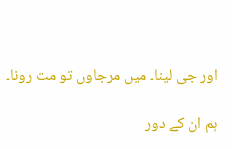اور جی لینا۔ میں مرجاوں تو مت رونا۔

ہم ان کے دور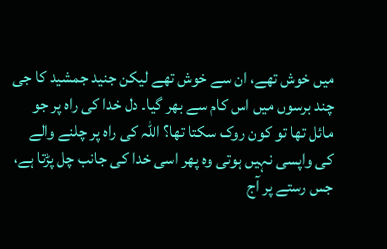میں خوش تھے، ان سے خوش تھے لیکن جنید جمشید کا جی چند برسوں میں اس کام سے بھر گیا۔ دل خدا کی راہ پر جو مائل تھا تو کون روک سکتا تھا؟ اللہ کی راہ پر چلنے والے کی واپسی نہیں ہوتی وہ پھر اسی خدا کی جانب چل پڑتا ہے، جس رستے پر آج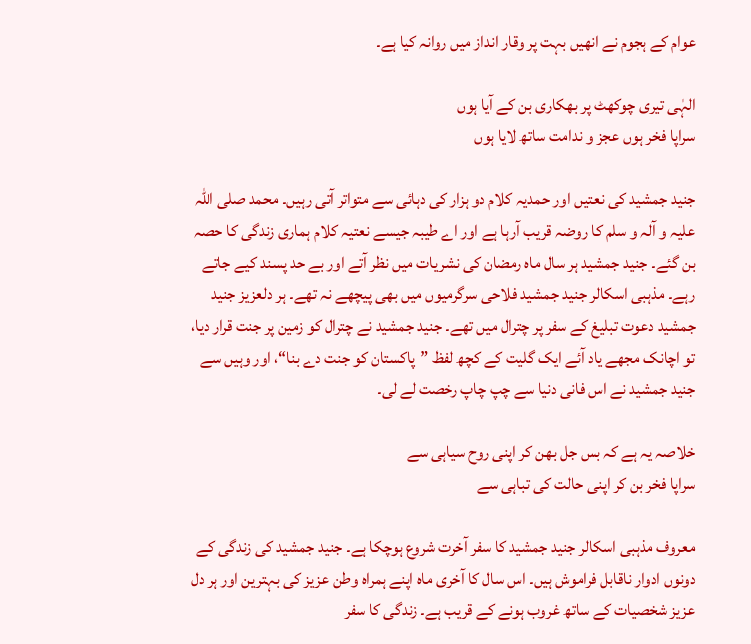عوام کے ہجوم نے انھیں بہت پر وقار انداز میں روانہ کیا ہے۔

الہٰی تیری چوکھٹ پر بھکاری بن کے آیا ہوں
سراپا فخر ہوں عجز و ندامت ساتھ لایا ہوں

جنید جمشید کی نعتیں اور حمدیہ کلام دو ہزار کی دہائی سے متواتر آتی رہیں۔ محمد صلی اللہ علیہ و آلہ و سلم کا روضہ قریب آرہا ہے اور اے طیبہ جیسے نعتیہ کلام ہماری زندگی کا حصہ بن گئے۔ جنید جمشید ہر سال ماہ رمضان کی نشریات میں نظر آتے اور بے حد پسند کیے جاتے رہے۔ مذہبی اسکالر جنید جمشید فلاحی سرگرمیوں میں بھی پیچھے نہ تھے۔ ہر دلعزیز جنید جمشید دعوت تبلیغ کے سفر پر چترال میں تھے۔ جنید جمشید نے چترال کو زمین پر جنت قرار دیا، تو اچانک مجھے یاد آئے ایک گلیت کے کچھ لفظ ”پاکستان کو جنت دے بنا“، اور وہیں سے جنید جمشید نے اس فانی دنیا سے چپ چاپ رخصت لے لی۔

خلاصہ یہ ہے کہ بس جل بھن کر اپنی روح سیاہی سے
سراپا فخر بن کر اپنی حالت کی تباہی سے

معروف مذہبی اسکالر جنید جمشید کا سفر آخرت شروع ہوچکا ہے۔ جنید جمشید کی زندگی کے دونوں ادوار ناقابل فراموش ہیں۔ اس سال کا آخری ماہ اپنے ہمراہ وطن عزیز کی بہترین اور ہر دل عزیز شخصیات کے ساتھ غروب ہونے کے قریب ہے۔ زندگی کا سفر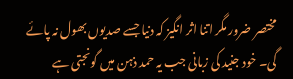مختصر ضرور مگر اتنا اثر انگیز کہ دنیا جسے صدیوں بھول نہ پائے گی۔ خود جنید کی زبانی جب یہ حمد ذہن میں گونجتی ہے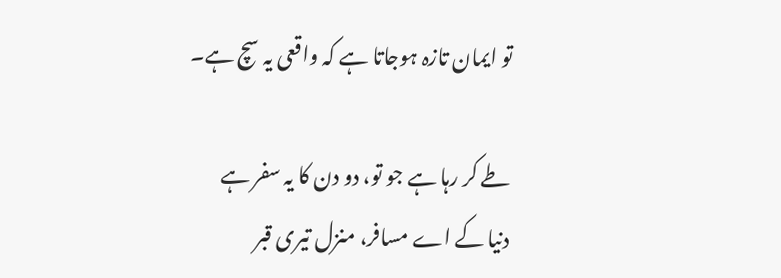تو ایمان تازہ ہوجاتا ہے کہ واقعی یہ سچ ہے۔

طے کر رہا ہے جو تو، دو دن کا یہ سفر ہے
دنیا کے اے مسافر، منزل تیری قبر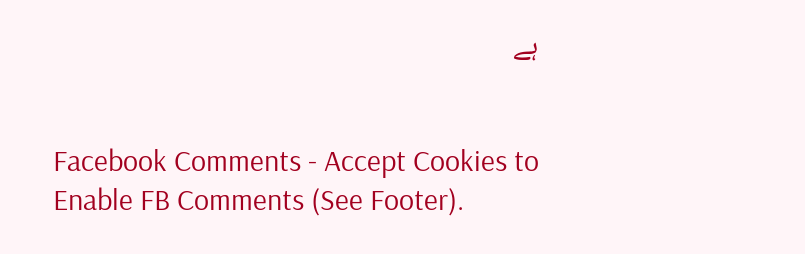ہے


Facebook Comments - Accept Cookies to Enable FB Comments (See Footer).